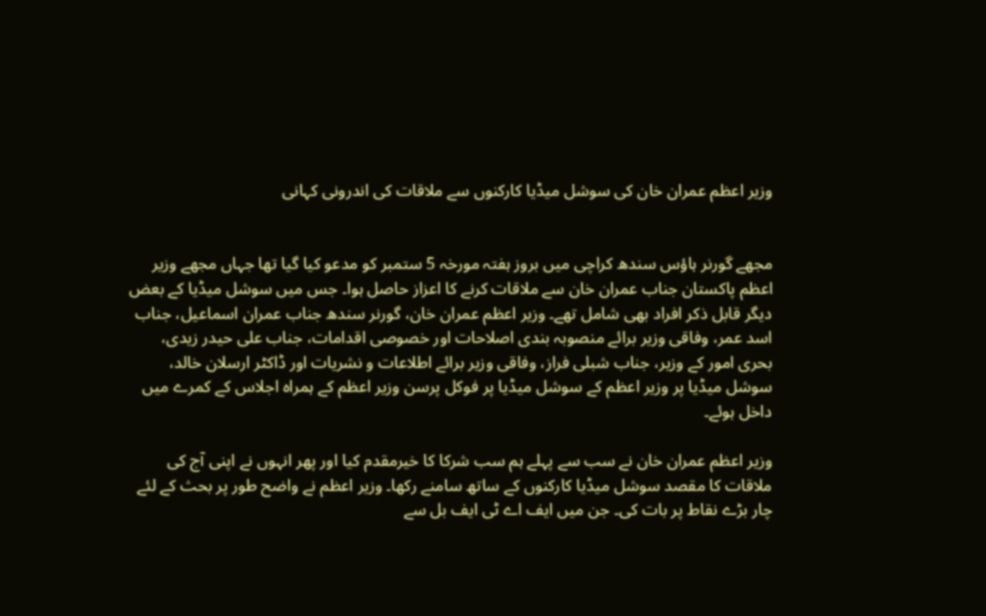وزیر اعظم عمران خان کی سوشل میڈیا کارکنوں سے ملاقات کی اندرونی کہانی


مجھے گورنر ہاؤس سندھ کراچی میں بروز ہفتہ مورخہ 5 ستمبر کو مدعو کیا گیا تھا جہاں مجھے وزیر اعظم پاکستان جناب عمران خان سے ملاقات کرنے کا اعزاز حاصل ہوا۔ جس میں سوشل میڈیا کے بعض دیگر قابل ذکر افراد بھی شامل تھے۔ وزیر اعظم عمران خان، گورنر سندھ جناب عمران اسماعیل، جناب اسد عمر، وفاقی وزیر برائے منصوبہ بندی اصلاحات اور خصوصی اقدامات، جناب علی حیدر زیدی، بحری امور کے وزیر، جناب شبلی فراز، وفاقی وزیر برائے اطلاعات و نشریات اور ڈاکٹر ارسلان خالد، سوشل میڈیا پر وزیر اعظم کے سوشل میڈیا پر فوکل پرسن وزیر اعظم کے ہمراہ اجلاس کے کمرے میں داخل ہوئے۔

وزیر اعظم عمران خان نے سب سے پہلے ہم سب شرکا کا خیرمقدم کیا اور پھر انہوں نے اپنی آج کی ملاقات کا مقصد سوشل میڈیا کارکنوں کے ساتھ سامنے رکھا۔ وزیر اعظم نے واضح طور پر بحث کے لئے چار بڑے نقاط پر بات کی۔ جن میں ایف اے ٹی ایف بل سے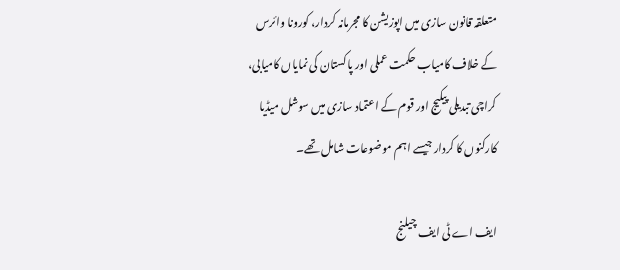متعلقہ قانون سازی میں اپوزیشن کا مجرمانہ کردار، کورونا وائرس کے خلاف کامیاب حکمت عملی اور پاکستان کی نمایاں کامیابی، کراچی تبدیلی پیکیج اور قوم کے اعتماد سازی میں سوشل میڈیا کارکنوں کا کردار جیسے اہم موضوعات شامل تھے۔

ایف اے ٹی ایف چیلنج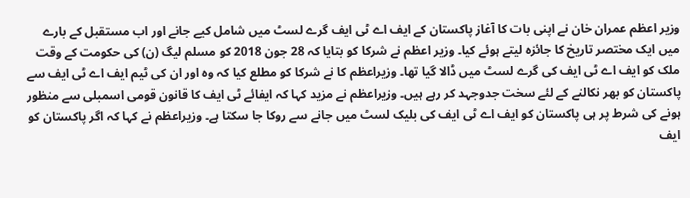وزیر اعظم عمران خان نے اپنی بات کا آغاز پاکستان کے ایف اے ٹی ایف گرے لسٹ میں شامل کیے جانے اور اب مستقبل کے بارے میں ایک مختصر تاریخ کا جائزہ لیتے ہوئے کیا۔ وزیر اعظم نے شرکا کو بتایا کہ 28 جون 2018 کو مسلم لیگ (ن) کی حکومت کے وقت ملک کو ایف اے ٹی ایف کی گرے لسٹ میں ڈالا گیا تھا۔ وزیراعظم کا نے شرکا کو مطلع کیا کہ وہ اور ان کی ٹیم ایف اے ٹی ایف سے پاکستان کو بھر نکالنے کے لئے سخت جدوجہد کر رہے ہیں۔ وزیراعظم نے مزید کہا کہ ایفائے ٹی ایف کا قانون قومی اسمبلی سے منظور ہونے کی شرط پر ہی پاکستان کو ایف اے ٹی ایف کی بلیک لسٹ میں جانے سے روکا جا سکتا ہے۔ وزیراعظم نے کہا کہ اگر پاکستان کو ایف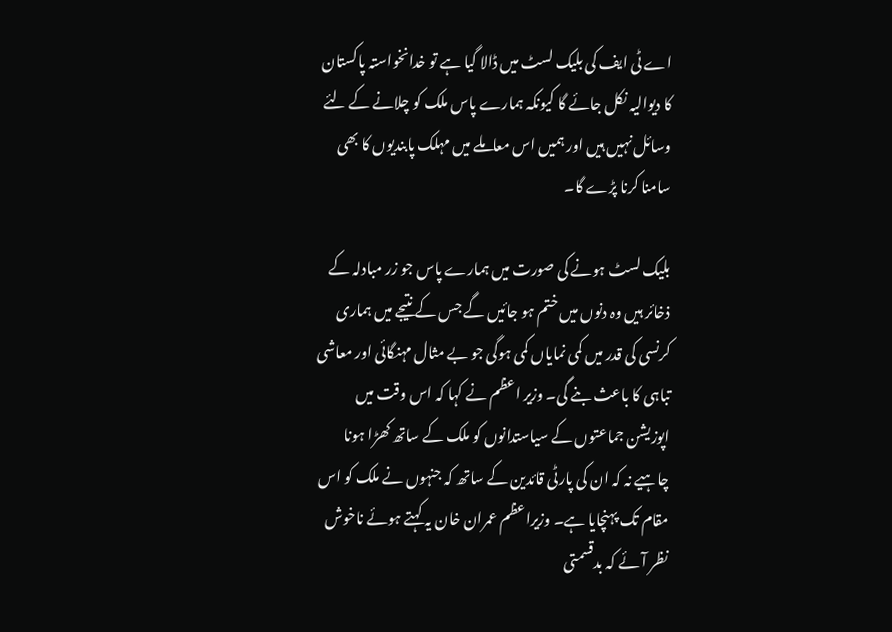اے ٹی ایف کی بلیک لسٹ میں ڈالا گیا ہے تو خدانخواستہ پاکستان کا دیوالیہ نکل جائے گا کیونکہ ہمارے پاس ملک کو چلانے کے لئے وسائل نہیں ہیں اور ہمیں اس معاملے میں مہلک پابندیوں کا بھی سامنا کرنا پڑے گا۔

بلیک لسٹ ہونے کی صورت میں ہمارے پاس جو زر مبادلہ کے ذخائر ہیں وہ دنوں میں ختم ہو جائیں گے جس کے نتیجے میں ہماری کرنسی کی قدر میں کمی نمایاں کمی ہوگی جو بے مثال مہنگائی اور معاشی تباہی کا باعث بنے گی۔ وزیر اعظم نے کہا کہ اس وقت میں اپوزیشن جماعتوں کے سیاستدانوں کو ملک کے ساتھ کھڑا ہونا چاہیے نہ کہ ان کی پارٹی قائدین کے ساتھ کہ جنہوں نے ملک کو اس مقام تک پہنچایا ہے۔ وزیراعظم عمران خان یہ کہتے ہوئے ناخوش نظر آئے کہ بدقسمتی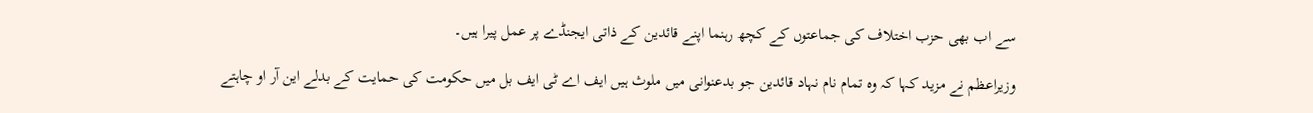سے اب بھی حزب اختلاف کی جماعتوں کے کچھ رہنما اپنے قائدین کے ذاتی ایجنڈے پر عمل پیرا ہیں۔

وزیراعظم نے مزید کہا کہ وہ تمام نام نہاد قائدین جو بدعنوانی میں ملوث ہیں ایف اے ٹی ایف بل میں حکومت کی حمایت کے بدلے این آر او چاہتے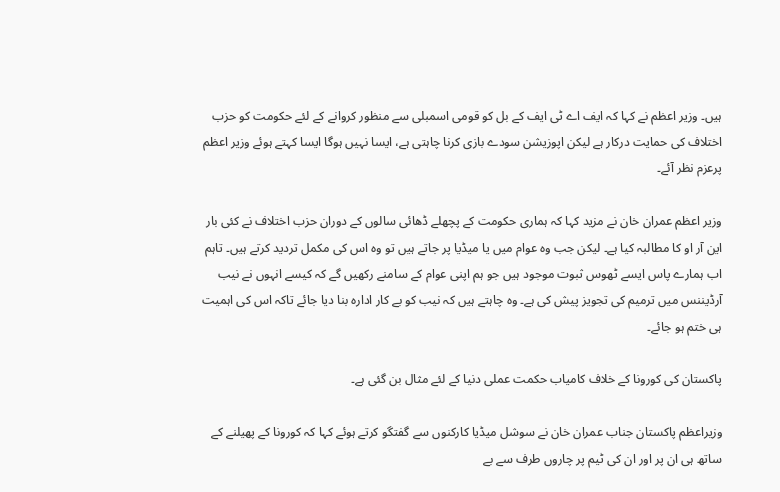ہیں۔ وزیر اعظم نے کہا کہ ایف اے ٹی ایف کے بل کو قومی اسمبلی سے منظور کروانے کے لئے حکومت کو حزب اختلاف کی حمایت درکار ہے لیکن اپوزیشن سودے بازی کرنا چاہتی ہے، ایسا نہیں ہوگا ایسا کہتے ہوئے وزیر اعظم پرعزم نظر آئے۔

وزیر اعظم عمران خان نے مزید کہا کہ ہماری حکومت کے پچھلے ڈھائی سالوں کے دوران حزب اختلاف نے کئی بار این آر او کا مطالبہ کیا ہے۔ لیکن جب وہ عوام میں یا میڈیا پر جاتے ہیں تو وہ اس کی مکمل تردید کرتے ہیں۔ تاہم اب ہمارے پاس ایسے ٹھوس ثبوت موجود ہیں جو ہم اپنی عوام کے سامنے رکھیں گے کہ کیسے انہوں نے نیب آرڈیننس میں ترمیم کی تجویز پیش کی ہے۔ وہ چاہتے ہیں کہ نیب کو بے کار ادارہ بنا دیا جائے تاکہ اس کی اہمیت ہی ختم ہو جائے۔

پاکستان کی کورونا کے خلاف کامیاب حکمت عملی دنیا کے لئے مثال بن گئی ہے۔

وزیراعظم پاکستان جناب عمران خان نے سوشل میڈیا کارکنوں سے گفتگو کرتے ہوئے کہا کہ کورونا کے پھیلنے کے ساتھ ہی ان پر اور ان کی ٹیم پر چاروں طرف سے بے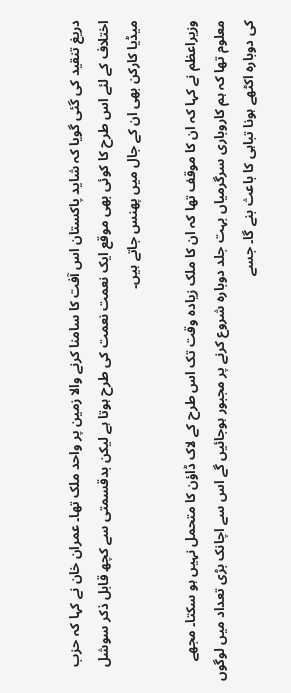دریغ تنقید کی گئی گویا کہ شاید پاکستان اس آفت کا سامنا کرنے والا زمین پر واحد ملک تھا۔ عمران خان نے کہا کہ حزب اختلاف کے لئے اس طرح کا کوئی بھی موقع ایک نعمت نعمت کی طرح ہوتا ہے لیکن بدقسمتی سے کچھ قابل ذکر سوشل میڈیا کارکن بھی ان کے جال میں پھنس جاتے ہیں۔

وزیراعظم نے کہا کہ ان کا موقف تھا کہ ان کا ملک زیادہ وقت تک اس طرح کے لاک ڈاؤن کا متحمل نہیں ہو سکتا۔ مجھے معلوم تھا کہ ہم کاروباری سرگرمیاں بہت جلد دوبارہ شروع کرنے پر مجبور ہوجائیں گے اس سے اچانک بڑی تعداد میں لوگوں کی دوبارہ اکٹھے ہونا تباہی کا باعث بنے گا۔ جسے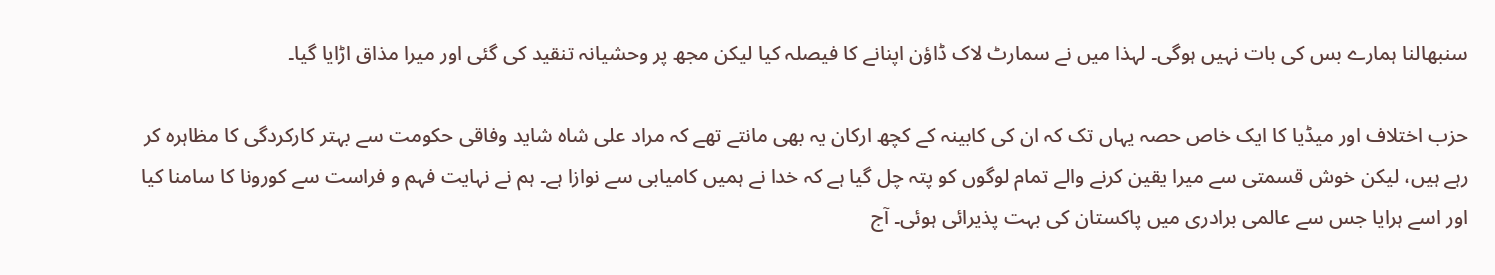سنبھالنا ہمارے بس کی بات نہیں ہوگی۔ لہذا میں نے سمارٹ لاک ڈاؤن اپنانے کا فیصلہ کیا لیکن مجھ پر وحشیانہ تنقید کی گئی اور میرا مذاق اڑایا گیا۔

حزب اختلاف اور میڈیا کا ایک خاص حصہ یہاں تک کہ ان کی کابینہ کے کچھ ارکان یہ بھی مانتے تھے کہ مراد علی شاہ شاید وفاقی حکومت سے بہتر کارکردگی کا مظاہرہ کر رہے ہیں، لیکن خوش قسمتی سے میرا یقین کرنے والے تمام لوگوں کو پتہ چل گیا ہے کہ خدا نے ہمیں کامیابی سے نوازا ہے۔ ہم نے نہایت فہم و فراست سے کورونا کا سامنا کیا اور اسے ہرایا جس سے عالمی برادری میں پاکستان کی بہت پذیرائی ہوئی۔ آج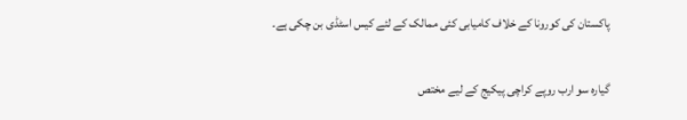پاکستان کی کورونا کے خلاف کامیابی کئی ممالک کے لئے کیس اسٹڈی بن چکی ہے۔

گیارہ سو ارب روپے کراچی پیکیج کے لیے مختص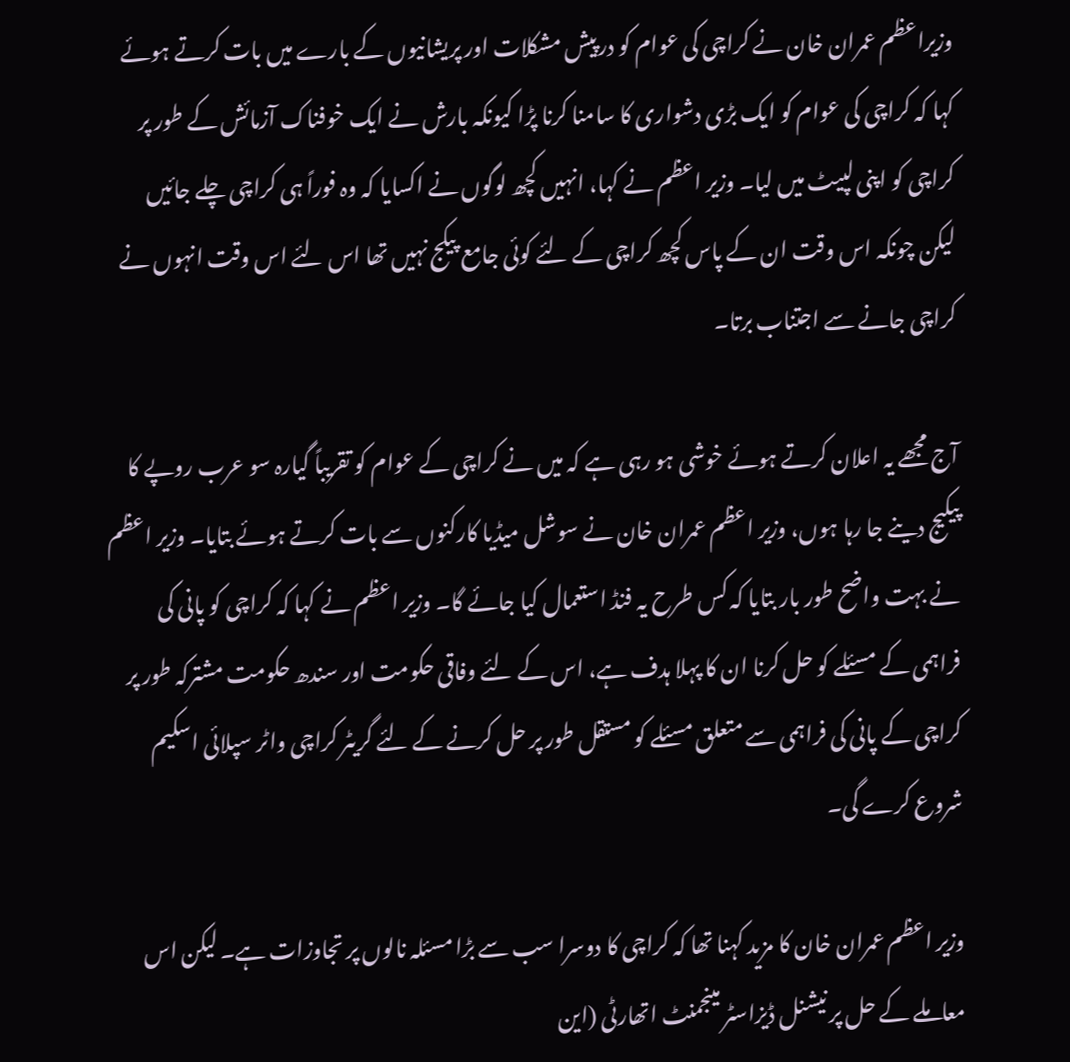وزیراعظم عمران خان نے کراچی کی عوام کو درپیش مشکلات اور پریشانیوں کے بارے میں بات کرتے ہوئے کہا کہ کراچی کی عوام کو ایک بڑی دشواری کا سامنا کرنا پڑا کیونکہ بارش نے ایک خوفناک آزمائش کے طور پر کراچی کو اپنی لپیٹ میں لیا۔ وزیر اعظم نے کہا، انہیں کچھ لوگوں نے اکسایا کہ وہ فوراً ہی کراچی چلے جائیں لیکن چونکہ اس وقت ان کے پاس کچھ کراچی کے لئے کوئی جامع پیکج نہیں تھا اس لئے اس وقت انہوں نے کراچی جانے سے اجتناب برتا۔

آج مجھے یہ اعلان کرتے ہوئے خوشی ہو رہی ہے کہ میں نے کراچی کے عوام کو تقریباً گیارہ سو عرب روپے کا پیکیج دینے جا رہا ہوں، وزیر اعظم عمران خان نے سوشل میڈیا کارکنوں سے بات کرتے ہوئے بتایا۔ وزیر اعظم نے بہت واضح طور بار بتایا کہ کس طرح یہ فنڈ استعمال کیا جائے گا۔ وزیر اعظم نے کہا کہ کراچی کو پانی کی فراہمی کے مسئلے کو حل کرنا ان کا پہلا ہدف ہے، اس کے لئے وفاقی حکومت اور سندھ حکومت مشترکہ طور پر کراچی کے پانی کی فراہمی سے متعلق مسئلے کو مستقل طور پر حل کرنے کے لئے گریٹر کراچی واٹر سپلائی اسکیم شروع کرے گی۔

وزیر اعظم عمران خان کا مزید کہنا تھا کہ کراچی کا دوسرا سب سے بڑا مسئلہ نالوں پر تجاوزات ہے۔ لیکن اس معاملے کے حل پر نیشنل ڈیزاسٹر مینجمنٹ اتھارٹی (این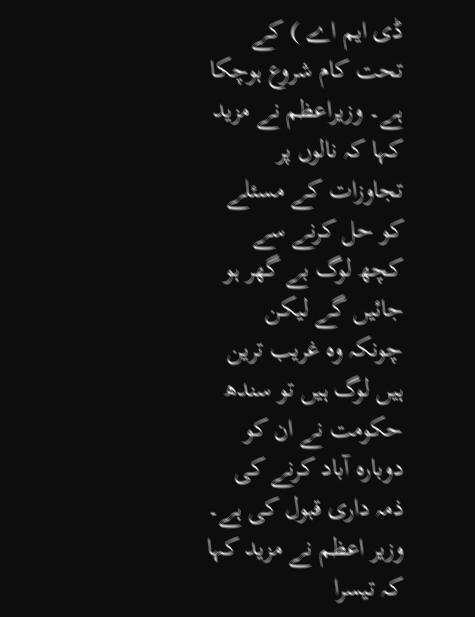ڈی ایم اے ) کے تحت کام شروع ہوچکا ہے۔ وزیراعظم نے مزید کہا کہ نالوں پر تجاوزات کے مسئلے کو حل کرنے سے کچھ لوگ بے گھر ہو جائیں گے لیکن چونکہ وہ غریب ترین ہیں لوگ ہیں تو سندھ حکومت نے ان کو دوبارہ آباد کرنے کی ذمہ داری قبول کی ہے۔ وزیر اعظم نے مزید کہا کہ تیسرا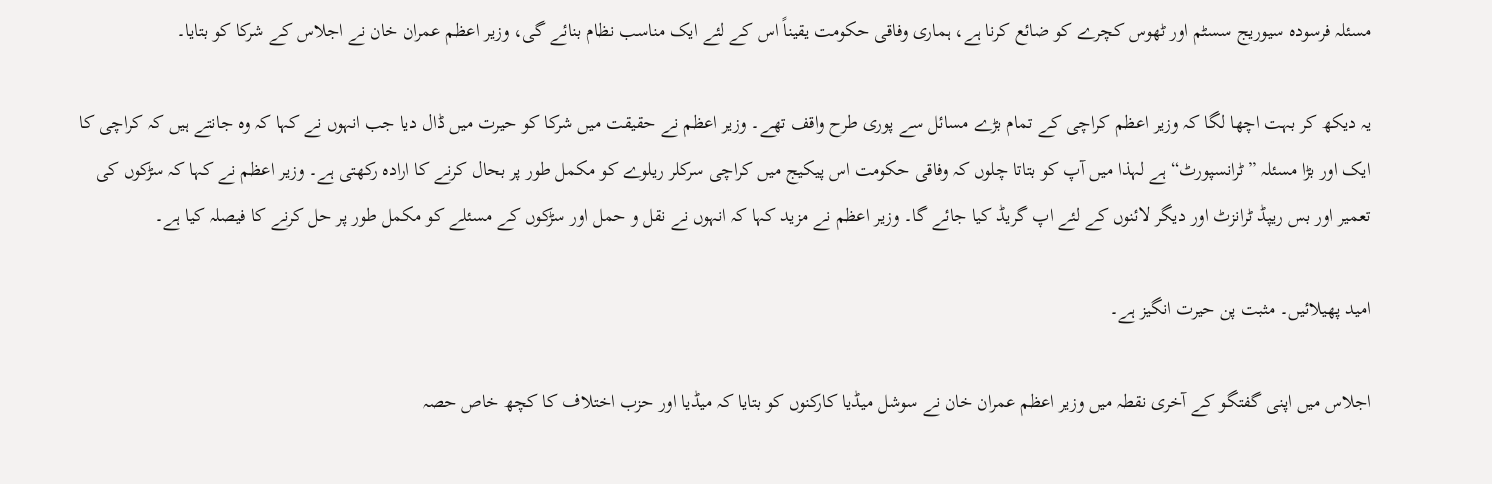مسئلہ فرسودہ سیوریج سسٹم اور ٹھوس کچرے کو ضائع کرنا ہے، ہماری وفاقی حکومت یقیناً اس کے لئے ایک مناسب نظام بنائے گی، وزیر اعظم عمران خان نے اجلاس کے شرکا کو بتایا۔

یہ دیکھ کر بہت اچھا لگا کہ وزیر اعظم کراچی کے تمام بڑے مسائل سے پوری طرح واقف تھے۔ وزیر اعظم نے حقیقت میں شرکا کو حیرت میں ڈال دیا جب انہوں نے کہا کہ وہ جانتے ہیں کہ کراچی کا ایک اور بڑا مسئلہ ”ٹرانسپورٹ“ ہے لہذا میں آپ کو بتاتا چلوں کہ وفاقی حکومت اس پیکیج میں کراچی سرکلر ریلوے کو مکمل طور پر بحال کرنے کا ارادہ رکھتی ہے۔ وزیر اعظم نے کہا کہ سڑکوں کی تعمیر اور بس ریپڈ ٹرانزٹ اور دیگر لائنوں کے لئے اپ گریڈ کیا جائے گا۔ وزیر اعظم نے مزید کہا کہ انہوں نے نقل و حمل اور سڑکوں کے مسئلے کو مکمل طور پر حل کرنے کا فیصلہ کیا ہے۔

امید پھیلائیں۔ مثبت پن حیرت انگیز ہے۔

اجلاس میں اپنی گفتگو کے آخری نقطہ میں وزیر اعظم عمران خان نے سوشل میڈیا کارکنوں کو بتایا کہ میڈیا اور حزب اختلاف کا کچھ خاص حصہ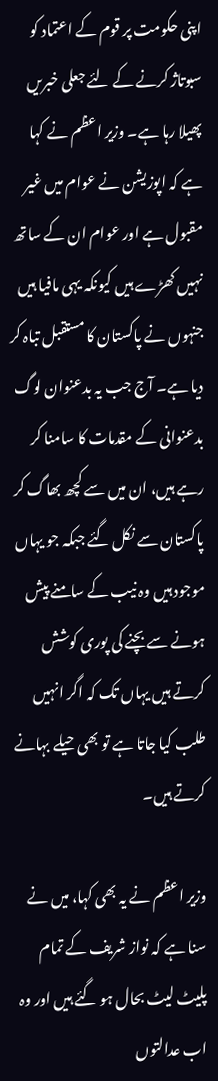اپنی حکومت پر قوم کے اعتماد کو سبوتاژ کرنے کے لئے جعلی خبریں پھیلا رہا ہے۔ وزیر اعظم نے کہا ہے کہ اپوزیشن نے عوام میں غیر مقبول ہے اور عوام ان کے ساتھ نہیں کھڑے ہیں کیونکہ یہی مافیا ہیں جنہوں نے پاکستان کا مستقبل تباہ کر دیا ہے۔ آج جب یہ بدعنوان لوگ بدعنوانی کے مقدمات کا سامنا کر رہے ہیں، ان میں سے کچھ بھاگ کر پاکستان سے نکل گئے جبکہ جو یہاں موجود ہیں وہ نیب کے سامنے پیش ہونے سے بچنے کی پوری کوشش کرتے ہیں یہاں تک کہ اگر انہیں طلب کیا جاتا ہے تو بھی حیلے بہانے کرتے ہیں۔

وزیر اعظم نے یہ بھی کہا، میں نے سنا ہے کہ نواز شریف کے تمام پلیٹ لیٹ بحال ہو گئے ہیں اور وہ اب عدالتوں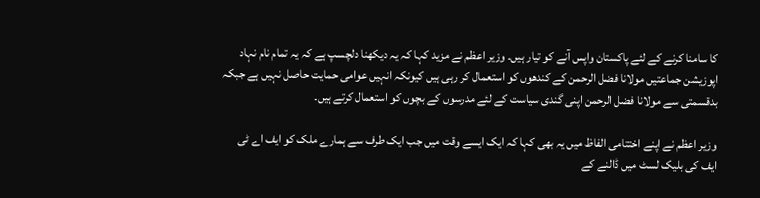کا سامنا کرنے کے لئے پاکستان واپس آنے کو تیار ہیں۔ وزیر اعظم نے مزید کہا کہ یہ دیکھنا دلچسپ ہے کہ یہ تمام نام نہاد اپوزیشن جماعتیں مولانا فضل الرحمن کے کندھوں کو استعمال کر رہی ہیں کیونکہ انہیں عوامی حمایت حاصل نہیں ہے جبکہ بدقسمتی سے مولانا فضل الرحمن اپنی گندی سیاست کے لئے مدرسوں کے بچوں کو استعمال کرتے ہیں۔

وزیر اعظم نے اپنے اختتامی الفاظ میں یہ بھی کہا کہ ایک ایسے وقت میں جب ایک طرف سے ہمارے ملک کو ایف اے ٹی ایف کی بلیک لسٹ میں ڈالنے کے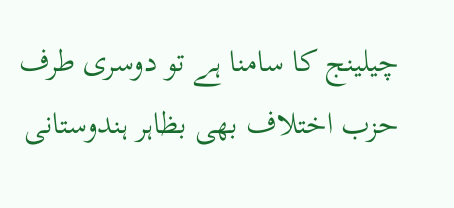چیلینج کا سامنا ہے تو دوسری طرف حزب اختلاف بھی بظاہر ہندوستانی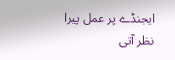ایجنڈے پر عمل پیرا نظر آتی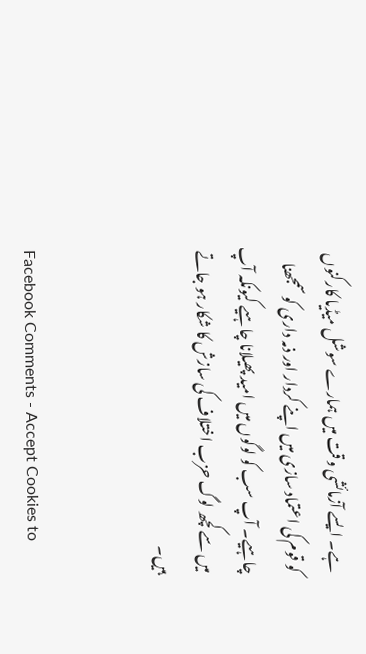ہے۔ ایسے آزمائشی وقت میں ہمارے سوشل میڈیا کارکنوں کو قوم کی اعتماد سازی میں اپنے کردار اور ذمہ داری کو سمجھنا چاہیے۔ آپ سب کو لوگوں میں امید پھیلانا چاہیے کیونکہ آپ میں سے کچھ لوگ حزب اختلاف کی سازش کا شکار ہو جاتے ہیں۔


Facebook Comments - Accept Cookies to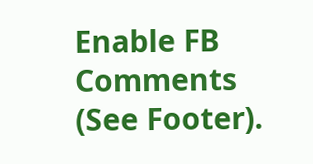Enable FB Comments (See Footer).